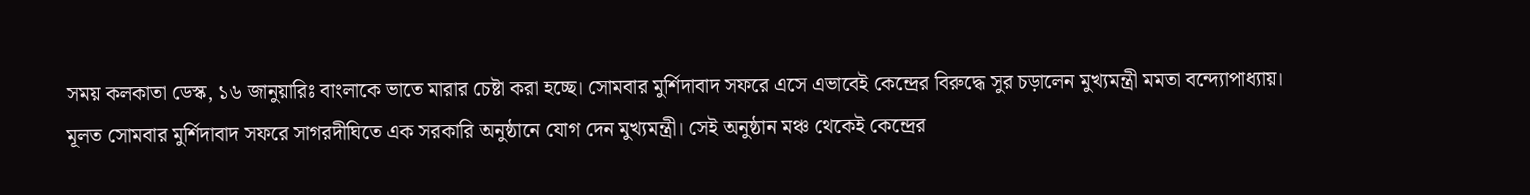সময় কলকাতা ডেস্ক, ১৬ জানুয়ারিঃ বাংলাকে ভাতে মারার চেষ্টা করা হচ্ছে। সোমবার মুর্শিদাবাদ সফরে এসে এভাবেই কেন্দ্রের বিরুদ্ধে সুর চড়ালেন মুখ্যমন্ত্রী মমতা বন্দ্যোপাধ্যায়। মূলত সোমবার মুর্শিদাবাদ সফরে সাগরদীঘিতে এক সরকারি অনুষ্ঠানে যোগ দেন মুখ্যমন্ত্রী। সেই অনুষ্ঠান মঞ্চ থেকেই কেন্দ্রের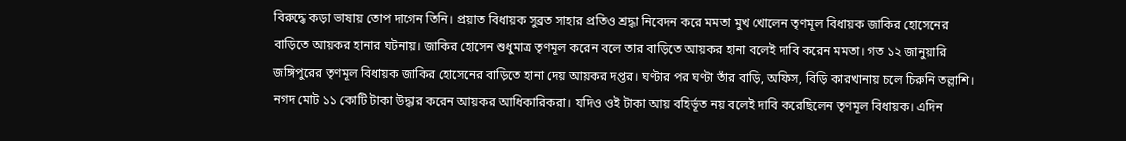বিরুদ্ধে কড়া ভাষায় তোপ দাগেন তিনি। প্রয়াত বিধায়ক সুব্রত সাহার প্রতিও শ্রদ্ধা নিবেদন করে মমতা মুখ খোলেন তৃণমূল বিধায়ক জাকির হোসেনের বাড়িতে আয়কর হানার ঘটনায়। জাকির হোসেন শুধুমাত্র তৃণমূল করেন বলে তার বাড়িতে আয়কর হানা বলেই দাবি করেন মমতা। গত ১২ জানুয়ারি জঙ্গিপুরের তৃণমূল বিধায়ক জাকির হোসেনের বাড়িতে হানা দেয় আয়কর দপ্তর। ঘণ্টার পর ঘণ্টা তাঁর বাড়ি, অফিস, বিড়ি কারখানায় চলে চিরুনি তল্লাশি। নগদ মোট ১১ কোটি টাকা উদ্ধার করেন আয়কর আধিকারিকরা। যদিও ওই টাকা আয় বহির্ভূত নয় বলেই দাবি করেছিলেন তৃণমূল বিধায়ক। এদিন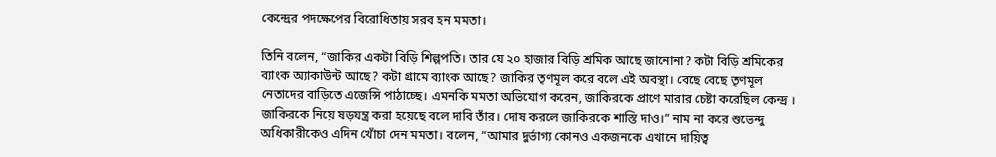কেন্দ্রের পদক্ষেপের বিরোধিতায় সরব হন মমতা।

তিনি বলেন, “জাকির একটা বিড়ি শিল্পপতি। তার যে ২০ হাজার বিড়ি শ্রমিক আছে জানোনা? কটা বিড়ি শ্রমিকের ব্যাংক অ্যাকাউন্ট আছে? কটা গ্রামে ব্যাংক আছে? জাকির তৃণমূল করে বলে এই অবস্থা। বেছে বেছে তৃণমূল নেতাদের বাড়িতে এজেন্সি পাঠাচ্ছে। এমনকি মমতা অভিযোগ করেন, জাকিরকে প্রাণে মারার চেষ্টা করেছিল কেন্দ্র । জাকিরকে নিয়ে ষড়যন্ত্র করা হয়েছে বলে দাবি তাঁর। দোষ করলে জাকিরকে শাস্তি দাও।” নাম না করে শুভেন্দু অধিকারীকেও এদিন খোঁচা দেন মমতা। বলেন, “আমার দুর্ভাগ্য কোনও একজনকে এখানে দায়িত্ব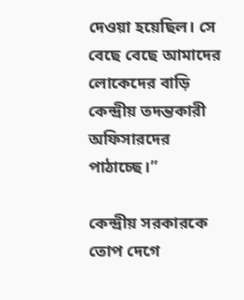দেওয়া হয়েছিল। সে বেছে বেছে আমাদের লোকেদের বাড়ি কেন্দ্রীয় তদন্তকারী অফিসারদের পাঠাচ্ছে।”

কেন্দ্রীয় সরকারকে তোপ দেগে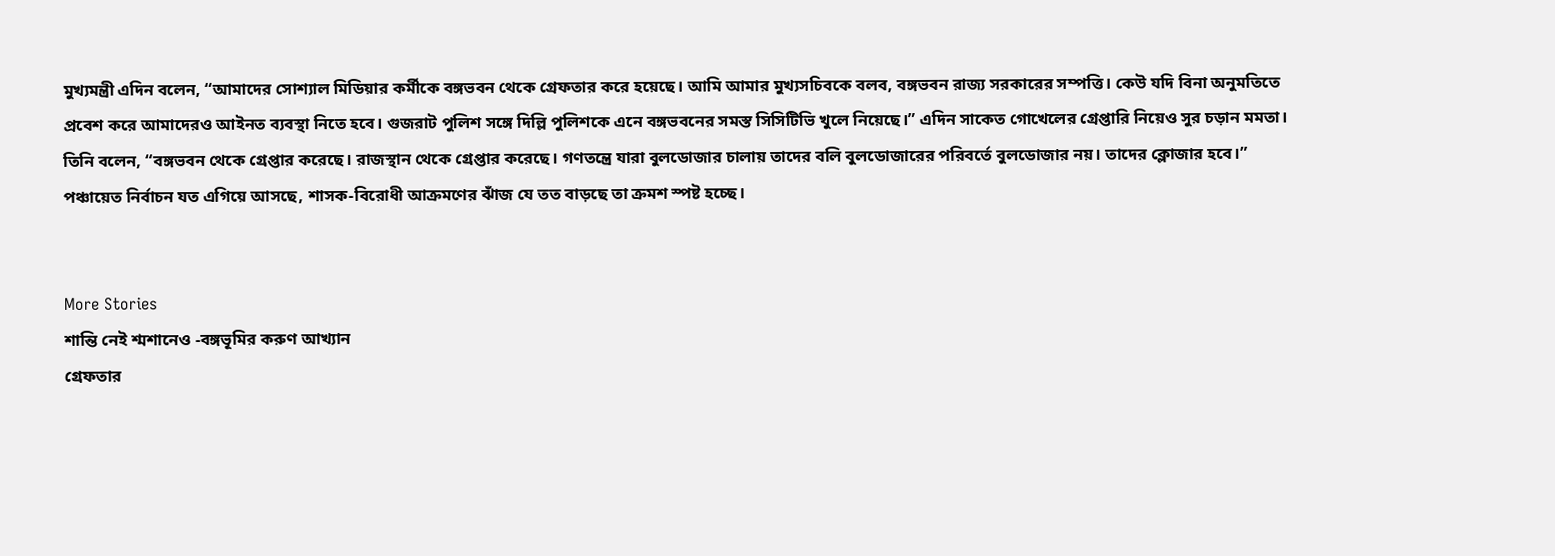মুখ্যমন্ত্রী এদিন বলেন, “আমাদের সোশ্যাল মিডিয়ার কর্মীকে বঙ্গভবন থেকে গ্রেফতার করে হয়েছে। আমি আমার মুখ্যসচিবকে বলব, বঙ্গভবন রাজ্য সরকারের সম্পত্তি। কেউ যদি বিনা অনুমতিতে প্রবেশ করে আমাদেরও আইনত ব্যবস্থা নিতে হবে। গুজরাট পুলিশ সঙ্গে দিল্লি পুলিশকে এনে বঙ্গভবনের সমস্ত সিসিটিভি খুলে নিয়েছে।” এদিন সাকেত গোখেলের গ্রেপ্তারি নিয়েও সুর চড়ান মমতা। তিনি বলেন, “বঙ্গভবন থেকে গ্রেপ্তার করেছে। রাজস্থান থেকে গ্রেপ্তার করেছে। গণতন্ত্রে যারা বুলডোজার চালায় তাদের বলি বুলডোজারের পরিবর্তে বুলডোজার নয়। তাদের ক্লোজার হবে।” পঞ্চায়েত নির্বাচন যত এগিয়ে আসছে, শাসক-বিরোধী আক্রমণের ঝাঁজ যে তত বাড়ছে তা ক্রমশ স্পষ্ট হচ্ছে।


More Stories
শান্তি নেই শ্মশানেও -বঙ্গভূমির করুণ আখ্যান
গ্রেফতার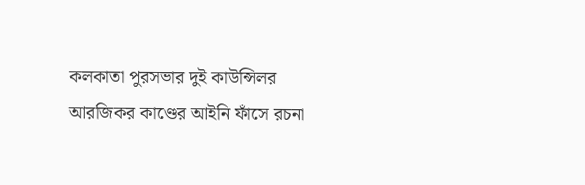কলকাতা পুরসভার দুই কাউন্সিলর
আরজিকর কাণ্ডের আইনি ফাঁসে রচনা